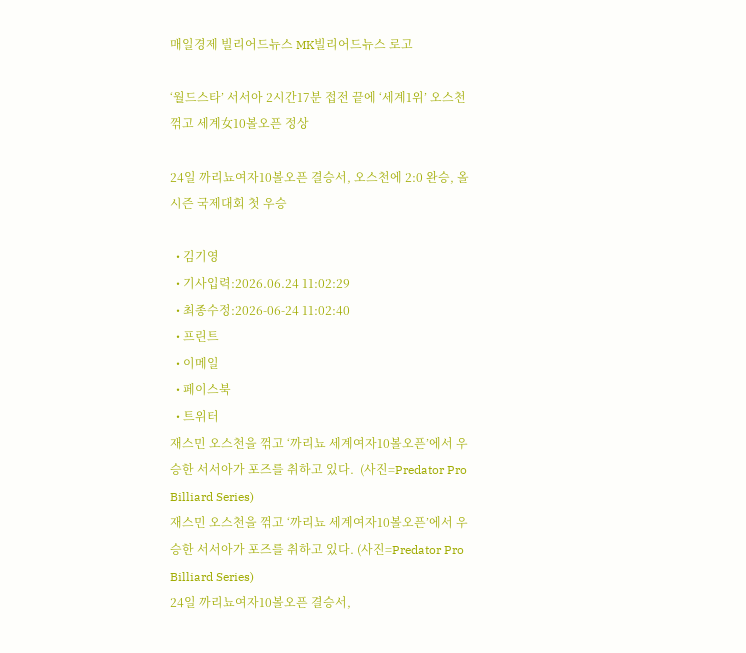매일경제 빌리어드뉴스 MK빌리어드뉴스 로고

‘월드스타’ 서서아 2시간17분 접전 끝에 ‘세계1위’ 오스천 꺾고 세계女10볼오픈 정상

24일 까리뇨여자10볼오픈 결승서, 오스천에 2:0 완승, 올시즌 국제대회 첫 우승

  • 김기영
  • 기사입력:2026.06.24 11:02:29
  • 최종수정:2026-06-24 11:02:40
  • 프린트
  • 이메일
  • 페이스북
  • 트위터
재스민 오스천을 꺾고 ‘까리뇨 세계여자10볼오픈’에서 우승한 서서아가 포즈를 취하고 있다.  (사진=Predator Pro Billiard Series)
재스민 오스천을 꺾고 ‘까리뇨 세계여자10볼오픈’에서 우승한 서서아가 포즈를 취하고 있다. (사진=Predator Pro Billiard Series)
24일 까리뇨여자10볼오픈 결승서,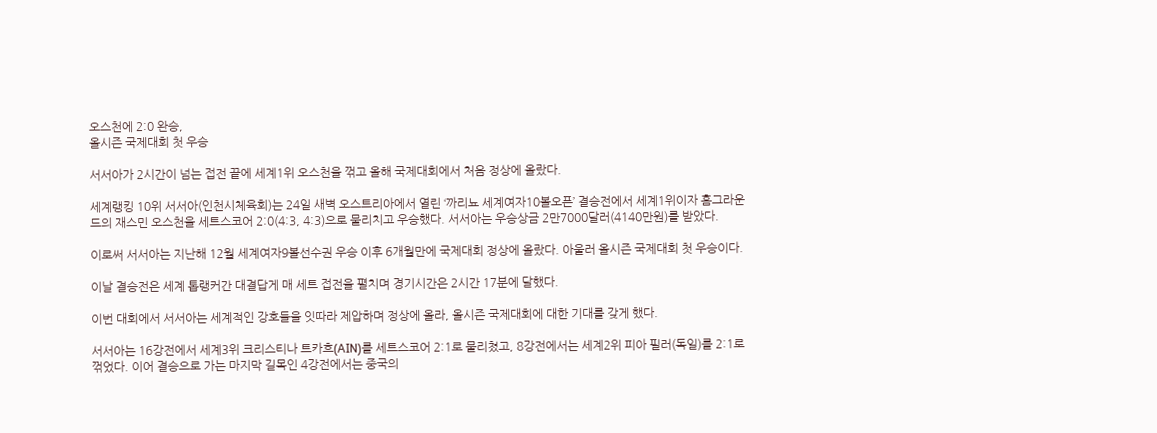오스천에 2:0 완승,
올시즌 국제대회 첫 우승

서서아가 2시간이 넘는 접전 끝에 세계1위 오스천을 꺾고 올해 국제대회에서 처음 정상에 올랐다.

세계랭킹 10위 서서아(인천시체육회)는 24일 새벽 오스트리아에서 열린 ‘까리뇨 세계여자10볼오픈’ 결승전에서 세계1위이자 홈그라운드의 재스민 오스천을 세트스코어 2:0(4:3, 4:3)으로 물리치고 우승했다. 서서아는 우승상금 2만7000달러(4140만원)를 받았다.

이로써 서서아는 지난해 12월 세계여자9볼선수권 우승 이후 6개월만에 국제대회 정상에 올랐다. 아울러 올시즌 국제대회 첫 우승이다.

이날 결승전은 세계 톱랭커간 대결답게 매 세트 접전을 펼치며 경기시간은 2시간 17분에 달했다.

이번 대회에서 서서아는 세계적인 강호들을 잇따라 제압하며 정상에 올라, 올시즌 국제대회에 대한 기대를 갖게 했다.

서서아는 16강전에서 세계3위 크리스티나 트카흐(AIN)를 세트스코어 2:1로 물리쳤고, 8강전에서는 세계2위 피아 필러(독일)를 2:1로 꺾었다. 이어 결승으로 가는 마지막 길목인 4강전에서는 중국의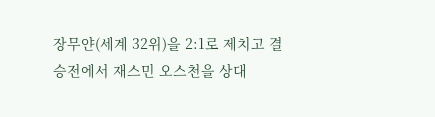장무얀(세계 32위)을 2:1로 제치고 결승전에서 재스민 오스천을 상대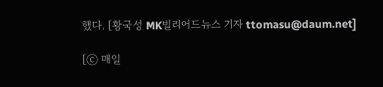했다. [황국성 MK빌리어드뉴스 기자 ttomasu@daum.net]

[ⓒ 매일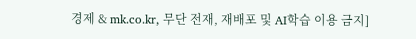경제 & mk.co.kr, 무단 전재, 재배포 및 AI학습 이용 금지]